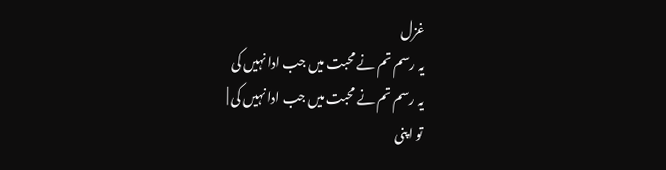غزل
یہ رسم تم نے محبت میں جب ادا نہیں کی
یہ رسم تم نے محبت میں جب ادا نہیں کی |
تو اپنی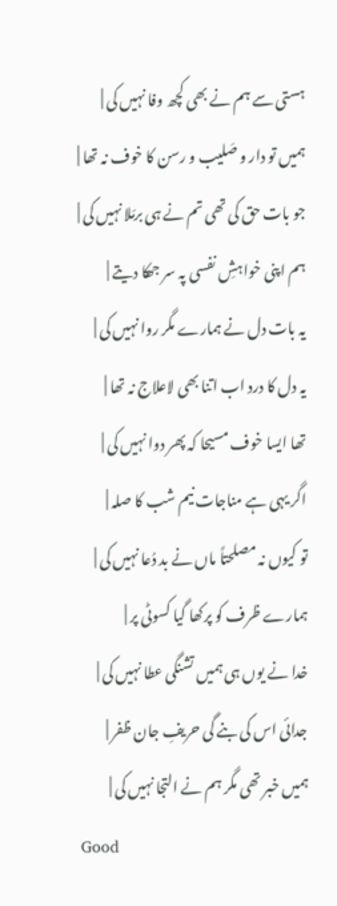ہستی سے ہم نے بھی کچھ وفا نہیں کی |
ہمیں تو دار و صَلیب و رسن کا خوف نہ تھا |
جو بات حق کی تھی تم نے ہی برمَلا نہیں کی |
ہم اپنی خواہشِ نفسی پہ سر جھکا دیتے |
یہ بات دل نے ہمارے مگر روا نہیں کی |
یہ دل کا درد اب اتنا بھی لاعلاج نہ تھا |
تھا ایسا خوف مسیحا کہ پھر دوا نہیں کی |
اگر یہی ہے مناجات نیم شب کا صلہ |
تو کیوں نہ مصلحتاً ماں نے بد دُعا نہیں کی |
ہمارے ظرف کو پرکھا گیا کسوٹی پر |
خدا نے یوں ہی ہمیں تشنگی عطا نہیں کی |
جدائی اس کی بنے گی حریفِ جان ظفر |
ہمیں خبر تھی مگر ہم نے التجا نہیں کی |
Good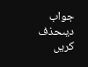جواب دیںحذف کریں